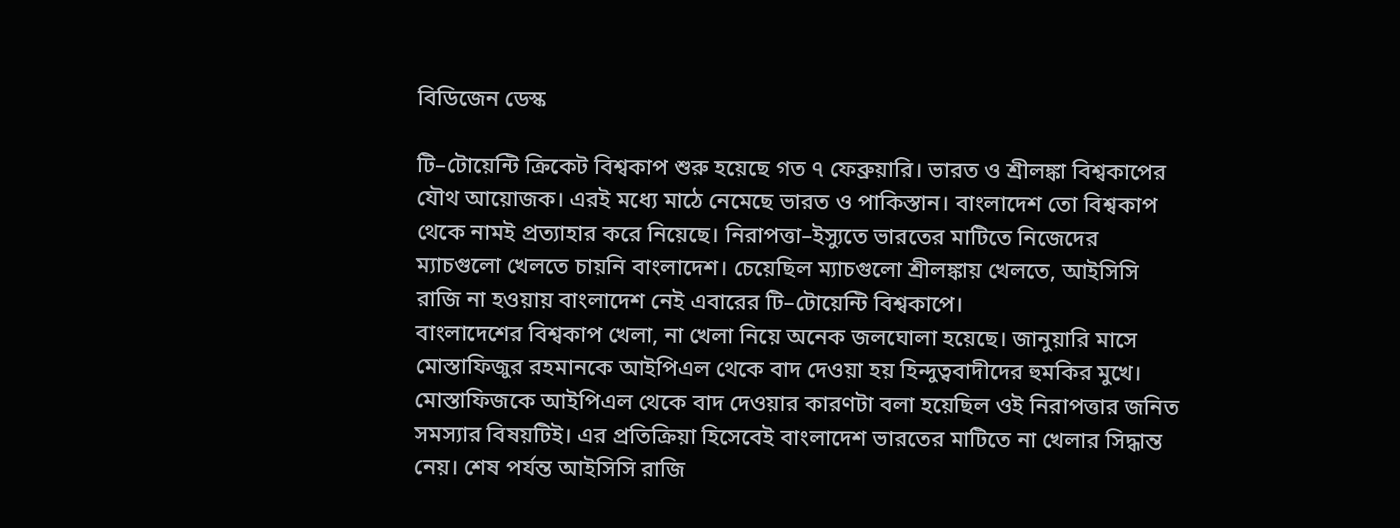বিডিজেন ডেস্ক

টি–টোয়েন্টি ক্রিকেট বিশ্বকাপ শুরু হয়েছে গত ৭ ফেব্রুয়ারি। ভারত ও শ্রীলঙ্কা বিশ্বকাপের যৌথ আয়োজক। এরই মধ্যে মাঠে নেমেছে ভারত ও পাকিস্তান। বাংলাদেশ তো বিশ্বকাপ থেকে নামই প্রত্যাহার করে নিয়েছে। নিরাপত্তা–ইস্যুতে ভারতের মাটিতে নিজেদের ম্যাচগুলো খেলতে চায়নি বাংলাদেশ। চেয়েছিল ম্যাচগুলো শ্রীলঙ্কায় খেলতে, আইসিসি রাজি না হওয়ায় বাংলাদেশ নেই এবারের টি–টোয়েন্টি বিশ্বকাপে।
বাংলাদেশের বিশ্বকাপ খেলা, না খেলা নিয়ে অনেক জলঘোলা হয়েছে। জানুয়ারি মাসে মোস্তাফিজুর রহমানকে আইপিএল থেকে বাদ দেওয়া হয় হিন্দুত্ববাদীদের হুমকির মুখে। মোস্তাফিজকে আইপিএল থেকে বাদ দেওয়ার কারণটা বলা হয়েছিল ওই নিরাপত্তার জনিত সমস্যার বিষয়টিই। এর প্রতিক্রিয়া হিসেবেই বাংলাদেশ ভারতের মাটিতে না খেলার সিদ্ধান্ত নেয়। শেষ পর্যন্ত আইসিসি রাজি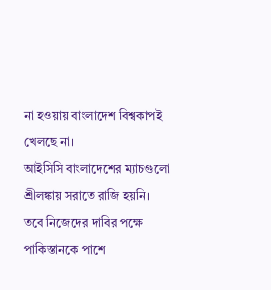না হওয়ায় বাংলাদেশ বিশ্বকাপই খেলছে না।
আইসিসি বাংলাদেশের ম্যাচগুলো শ্রীলঙ্কায় সরাতে রাজি হয়নি। তবে নিজেদের দাবির পক্ষে পাকিস্তানকে পাশে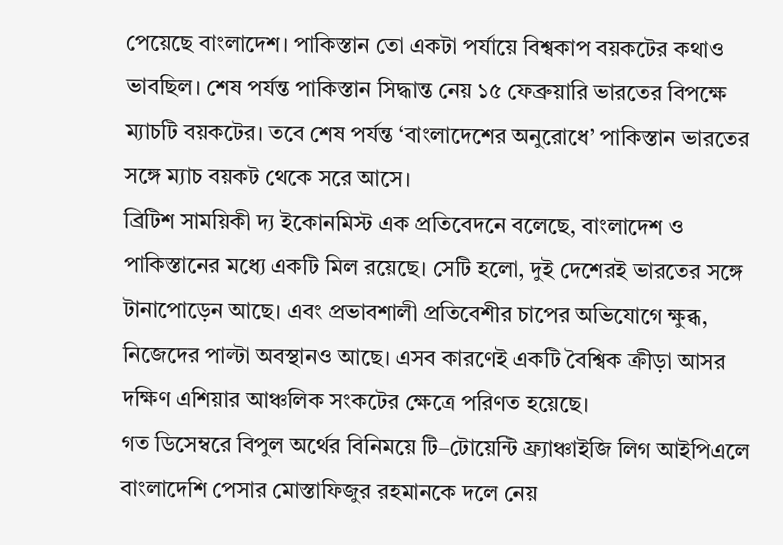পেয়েছে বাংলাদেশ। পাকিস্তান তো একটা পর্যায়ে বিশ্বকাপ বয়কটের কথাও ভাবছিল। শেষ পর্যন্ত পাকিস্তান সিদ্ধান্ত নেয় ১৫ ফেব্রুয়ারি ভারতের বিপক্ষে ম্যাচটি বয়কটের। তবে শেষ পর্যন্ত ‘বাংলাদেশের অনুরোধে’ পাকিস্তান ভারতের সঙ্গে ম্যাচ বয়কট থেকে সরে আসে।
ব্রিটিশ সাময়িকী দ্য ইকোনমিস্ট এক প্রতিবেদনে বলেছে, বাংলাদেশ ও পাকিস্তানের মধ্যে একটি মিল রয়েছে। সেটি হলো, দুই দেশেরই ভারতের সঙ্গে টানাপোড়েন আছে। এবং প্রভাবশালী প্রতিবেশীর চাপের অভিযোগে ক্ষুব্ধ, নিজেদের পাল্টা অবস্থানও আছে। এসব কারণেই একটি বৈশ্বিক ক্রীড়া আসর দক্ষিণ এশিয়ার আঞ্চলিক সংকটের ক্ষেত্রে পরিণত হয়েছে।
গত ডিসেম্বরে বিপুল অর্থের বিনিময়ে টি–টোয়েন্টি ফ্র্যাঞ্চাইজি লিগ আইপিএলে বাংলাদেশি পেসার মোস্তাফিজুর রহমানকে দলে নেয়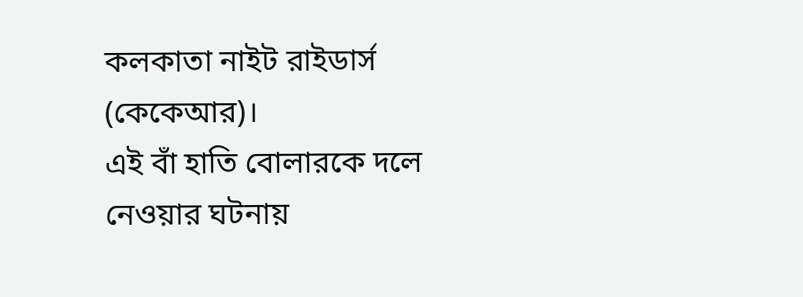কলকাতা নাইট রাইডার্স (কেকেআর)।
এই বাঁ হাতি বোলারকে দলে নেওয়ার ঘটনায়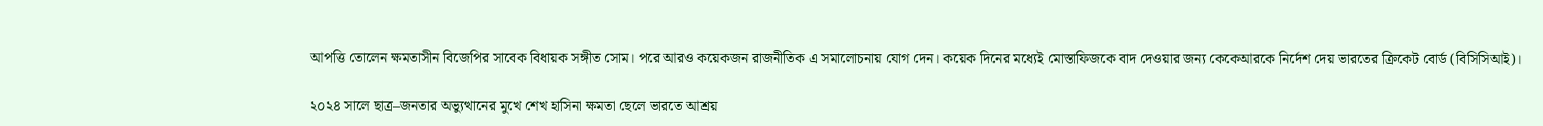আপত্তি তোলেন ক্ষমতাসীন বিজেপির সাবেক বিধায়ক সঙ্গীত সোম। পরে আরও কয়েকজন রাজনীতিক এ সমালোচনায় যোগ দেন। কয়েক দিনের মধ্যেই মোস্তাফিজকে বাদ দেওয়ার জন্য কেকেআরকে নির্দেশ দেয় ভারতের ক্রিকেট বোর্ড (বিসিসিআই)।

২০২৪ সালে ছাত্র–জনতার অভ্যুত্থানের মুখে শেখ হাসিনা ক্ষমতা ছেলে ভারতে আশ্রয়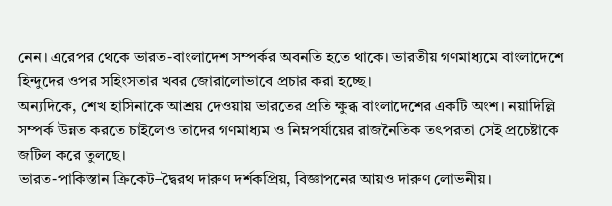নেন। এরেপর থেকে ভারত-বাংলাদেশ সম্পর্কর অবনতি হতে থাকে। ভারতীয় গণমাধ্যমে বাংলাদেশে হিন্দুদের ওপর সহিংসতার খবর জোরালোভাবে প্রচার করা হচ্ছে।
অন্যদিকে, শেখ হাসিনাকে আশ্রয় দেওয়ায় ভারতের প্রতি ক্ষুব্ধ বাংলাদেশের একটি অংশ। নয়াদিল্লি সম্পর্ক উন্নত করতে চাইলেও তাদের গণমাধ্যম ও নিম্নপর্যায়ের রাজনৈতিক তৎপরতা সেই প্রচেষ্টাকে জটিল করে তুলছে।
ভারত-পাকিস্তান ক্রিকেট–দ্বৈরথ দারুণ দর্শকপ্রিয়, বিজ্ঞাপনের আয়ও দারুণ লোভনীয়।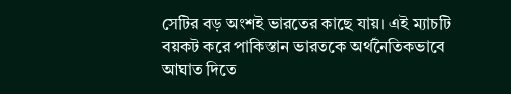সেটির বড় অংশই ভারতের কাছে যায়। এই ম্যাচটি বয়কট করে পাকিস্তান ভারতকে অর্থনৈতিকভাবে আঘাত দিতে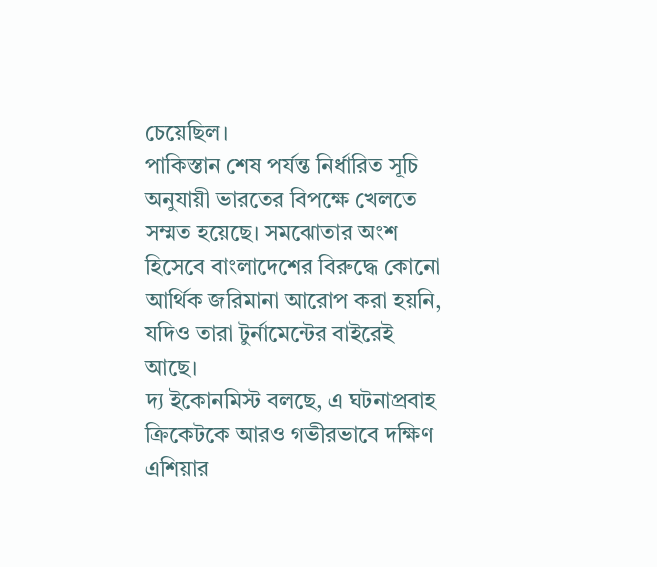চেয়েছিল।
পাকিস্তান শেষ পর্যন্ত নির্ধারিত সূচি অনুযায়ী ভারতের বিপক্ষে খেলতে সম্মত হয়েছে। সমঝোতার অংশ হিসেবে বাংলাদেশের বিরুদ্ধে কোনো আর্থিক জরিমানা আরোপ করা হয়নি, যদিও তারা টুর্নামেন্টের বাইরেই আছে।
দ্য ইকোনমিস্ট বলছে, এ ঘটনাপ্রবাহ ক্রিকেটকে আরও গভীরভাবে দক্ষিণ এশিয়ার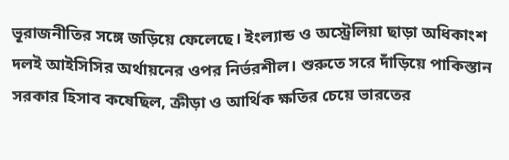ভূরাজনীতির সঙ্গে জড়িয়ে ফেলেছে। ইংল্যান্ড ও অস্ট্রেলিয়া ছাড়া অধিকাংশ দলই আইসিসির অর্থায়নের ওপর নির্ভরশীল। শুরুতে সরে দাঁড়িয়ে পাকিস্তান সরকার হিসাব কষেছিল, ক্রীড়া ও আর্থিক ক্ষতির চেয়ে ভারতের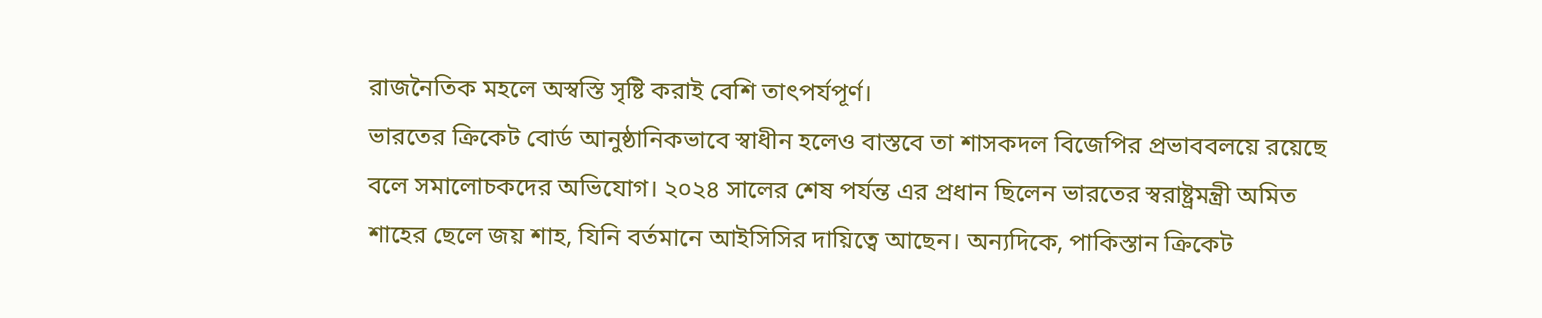রাজনৈতিক মহলে অস্বস্তি সৃষ্টি করাই বেশি তাৎপর্যপূর্ণ।
ভারতের ক্রিকেট বোর্ড আনুষ্ঠানিকভাবে স্বাধীন হলেও বাস্তবে তা শাসকদল বিজেপির প্রভাববলয়ে রয়েছে বলে সমালোচকদের অভিযোগ। ২০২৪ সালের শেষ পর্যন্ত এর প্রধান ছিলেন ভারতের স্বরাষ্ট্রমন্ত্রী অমিত শাহের ছেলে জয় শাহ, যিনি বর্তমানে আইসিসির দায়িত্বে আছেন। অন্যদিকে, পাকিস্তান ক্রিকেট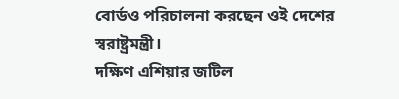বোর্ডও পরিচালনা করছেন ওই দেশের স্বরাষ্ট্রমন্ত্রী।
দক্ষিণ এশিয়ার জটিল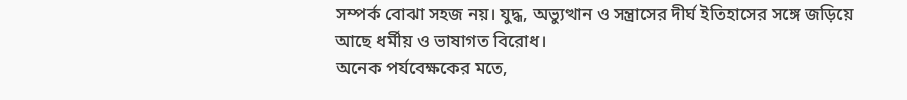সম্পর্ক বোঝা সহজ নয়। যুদ্ধ, অভ্যুত্থান ও সন্ত্রাসের দীর্ঘ ইতিহাসের সঙ্গে জড়িয়ে আছে ধর্মীয় ও ভাষাগত বিরোধ।
অনেক পর্যবেক্ষকের মতে,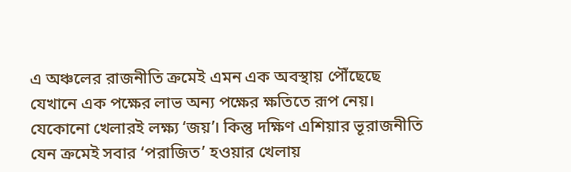এ অঞ্চলের রাজনীতি ক্রমেই এমন এক অবস্থায় পৌঁছেছে যেখানে এক পক্ষের লাভ অন্য পক্ষের ক্ষতিতে রূপ নেয়। যেকোনো খেলারই লক্ষ্য ‘জয়’। কিন্তু দক্ষিণ এশিয়ার ভূরাজনীতি যেন ক্রমেই সবার ‘পরাজিত’ হওয়ার খেলায়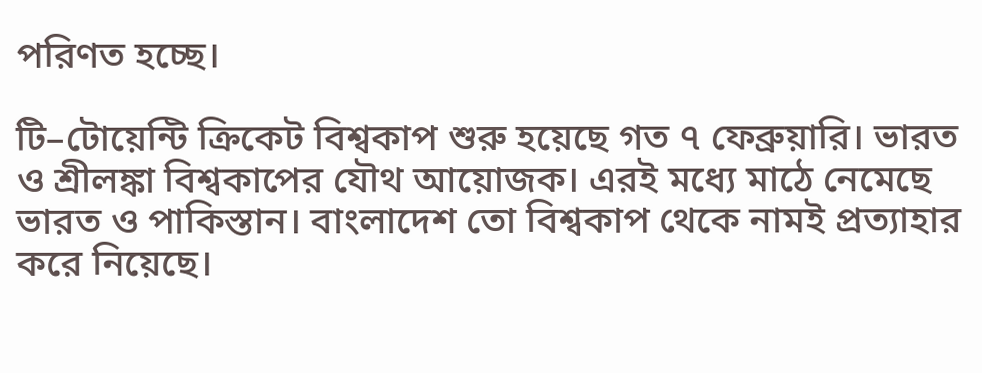পরিণত হচ্ছে।

টি–টোয়েন্টি ক্রিকেট বিশ্বকাপ শুরু হয়েছে গত ৭ ফেব্রুয়ারি। ভারত ও শ্রীলঙ্কা বিশ্বকাপের যৌথ আয়োজক। এরই মধ্যে মাঠে নেমেছে ভারত ও পাকিস্তান। বাংলাদেশ তো বিশ্বকাপ থেকে নামই প্রত্যাহার করে নিয়েছে।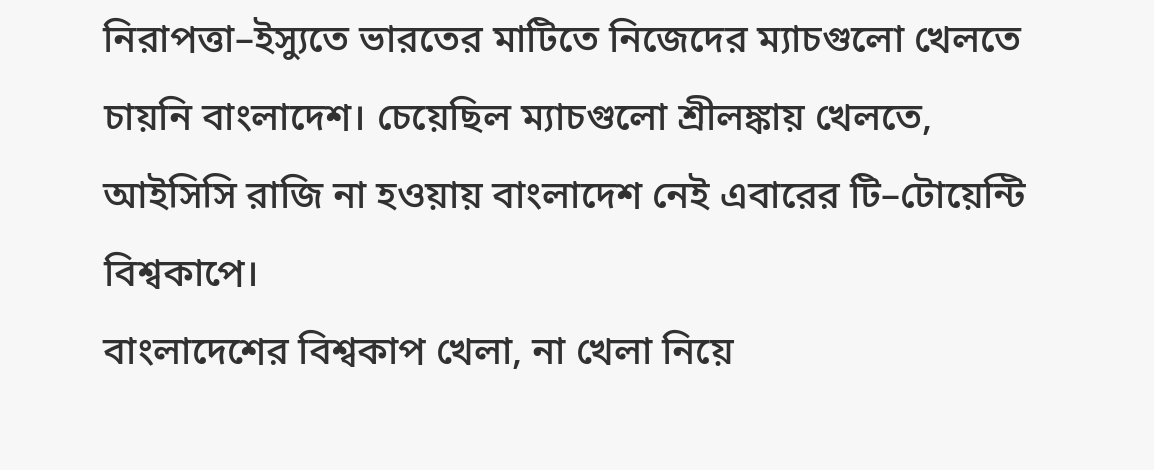নিরাপত্তা–ইস্যুতে ভারতের মাটিতে নিজেদের ম্যাচগুলো খেলতে চায়নি বাংলাদেশ। চেয়েছিল ম্যাচগুলো শ্রীলঙ্কায় খেলতে, আইসিসি রাজি না হওয়ায় বাংলাদেশ নেই এবারের টি–টোয়েন্টি বিশ্বকাপে।
বাংলাদেশের বিশ্বকাপ খেলা, না খেলা নিয়ে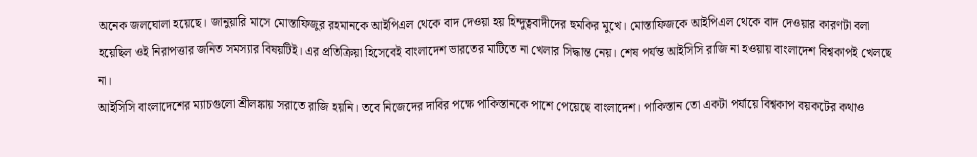অনেক জলঘোলা হয়েছে। জানুয়ারি মাসে মোস্তাফিজুর রহমানকে আইপিএল থেকে বাদ দেওয়া হয় হিন্দুত্ববাদীদের হুমকির মুখে। মোস্তাফিজকে আইপিএল থেকে বাদ দেওয়ার কারণটা বলা হয়েছিল ওই নিরাপত্তার জনিত সমস্যার বিষয়টিই। এর প্রতিক্রিয়া হিসেবেই বাংলাদেশ ভারতের মাটিতে না খেলার সিদ্ধান্ত নেয়। শেষ পর্যন্ত আইসিসি রাজি না হওয়ায় বাংলাদেশ বিশ্বকাপই খেলছে না।
আইসিসি বাংলাদেশের ম্যাচগুলো শ্রীলঙ্কায় সরাতে রাজি হয়নি। তবে নিজেদের দাবির পক্ষে পাকিস্তানকে পাশে পেয়েছে বাংলাদেশ। পাকিস্তান তো একটা পর্যায়ে বিশ্বকাপ বয়কটের কথাও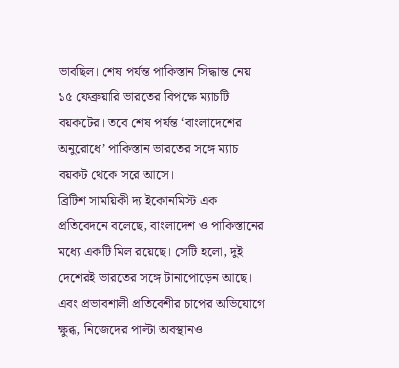ভাবছিল। শেষ পর্যন্ত পাকিস্তান সিদ্ধান্ত নেয় ১৫ ফেব্রুয়ারি ভারতের বিপক্ষে ম্যাচটি বয়কটের। তবে শেষ পর্যন্ত ‘বাংলাদেশের অনুরোধে’ পাকিস্তান ভারতের সঙ্গে ম্যাচ বয়কট থেকে সরে আসে।
ব্রিটিশ সাময়িকী দ্য ইকোনমিস্ট এক প্রতিবেদনে বলেছে, বাংলাদেশ ও পাকিস্তানের মধ্যে একটি মিল রয়েছে। সেটি হলো, দুই দেশেরই ভারতের সঙ্গে টানাপোড়েন আছে। এবং প্রভাবশালী প্রতিবেশীর চাপের অভিযোগে ক্ষুব্ধ, নিজেদের পাল্টা অবস্থানও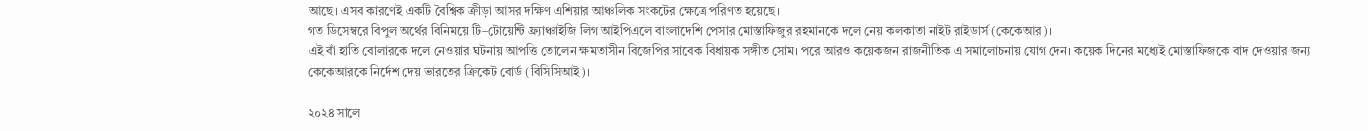আছে। এসব কারণেই একটি বৈশ্বিক ক্রীড়া আসর দক্ষিণ এশিয়ার আঞ্চলিক সংকটের ক্ষেত্রে পরিণত হয়েছে।
গত ডিসেম্বরে বিপুল অর্থের বিনিময়ে টি–টোয়েন্টি ফ্র্যাঞ্চাইজি লিগ আইপিএলে বাংলাদেশি পেসার মোস্তাফিজুর রহমানকে দলে নেয় কলকাতা নাইট রাইডার্স (কেকেআর)।
এই বাঁ হাতি বোলারকে দলে নেওয়ার ঘটনায় আপত্তি তোলেন ক্ষমতাসীন বিজেপির সাবেক বিধায়ক সঙ্গীত সোম। পরে আরও কয়েকজন রাজনীতিক এ সমালোচনায় যোগ দেন। কয়েক দিনের মধ্যেই মোস্তাফিজকে বাদ দেওয়ার জন্য কেকেআরকে নির্দেশ দেয় ভারতের ক্রিকেট বোর্ড (বিসিসিআই)।

২০২৪ সালে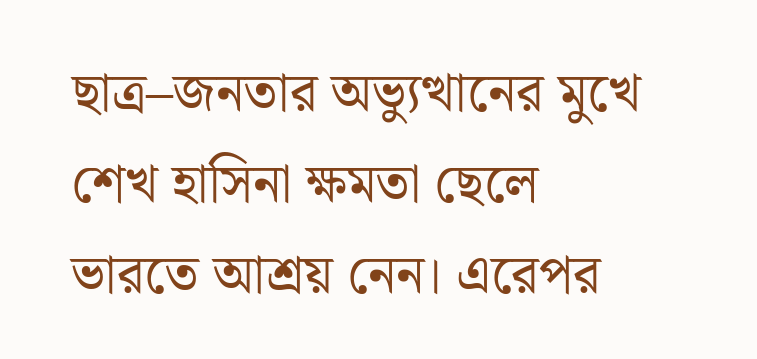ছাত্র–জনতার অভ্যুত্থানের মুখে শেখ হাসিনা ক্ষমতা ছেলে ভারতে আশ্রয় নেন। এরেপর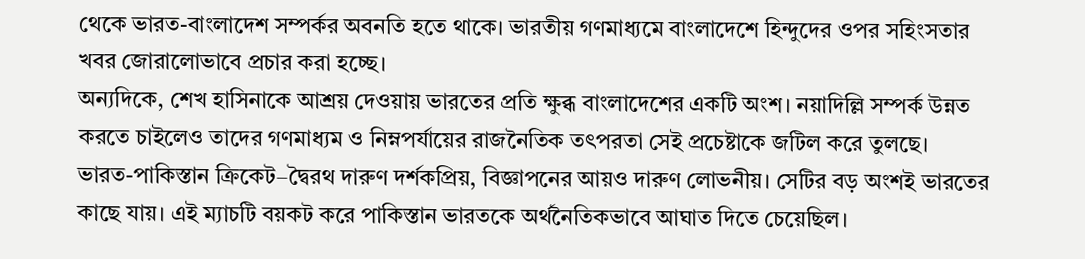থেকে ভারত-বাংলাদেশ সম্পর্কর অবনতি হতে থাকে। ভারতীয় গণমাধ্যমে বাংলাদেশে হিন্দুদের ওপর সহিংসতার খবর জোরালোভাবে প্রচার করা হচ্ছে।
অন্যদিকে, শেখ হাসিনাকে আশ্রয় দেওয়ায় ভারতের প্রতি ক্ষুব্ধ বাংলাদেশের একটি অংশ। নয়াদিল্লি সম্পর্ক উন্নত করতে চাইলেও তাদের গণমাধ্যম ও নিম্নপর্যায়ের রাজনৈতিক তৎপরতা সেই প্রচেষ্টাকে জটিল করে তুলছে।
ভারত-পাকিস্তান ক্রিকেট–দ্বৈরথ দারুণ দর্শকপ্রিয়, বিজ্ঞাপনের আয়ও দারুণ লোভনীয়। সেটির বড় অংশই ভারতের কাছে যায়। এই ম্যাচটি বয়কট করে পাকিস্তান ভারতকে অর্থনৈতিকভাবে আঘাত দিতে চেয়েছিল।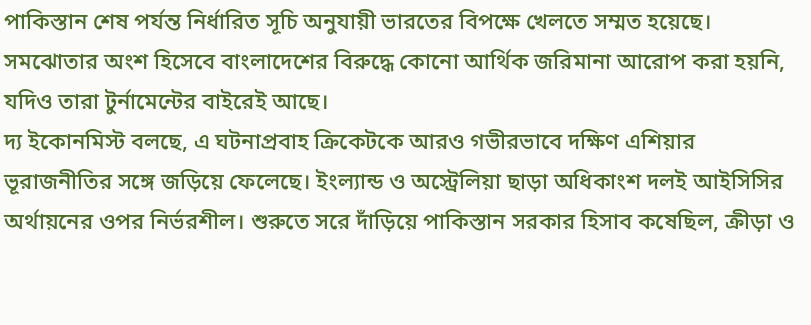পাকিস্তান শেষ পর্যন্ত নির্ধারিত সূচি অনুযায়ী ভারতের বিপক্ষে খেলতে সম্মত হয়েছে। সমঝোতার অংশ হিসেবে বাংলাদেশের বিরুদ্ধে কোনো আর্থিক জরিমানা আরোপ করা হয়নি, যদিও তারা টুর্নামেন্টের বাইরেই আছে।
দ্য ইকোনমিস্ট বলছে, এ ঘটনাপ্রবাহ ক্রিকেটকে আরও গভীরভাবে দক্ষিণ এশিয়ার ভূরাজনীতির সঙ্গে জড়িয়ে ফেলেছে। ইংল্যান্ড ও অস্ট্রেলিয়া ছাড়া অধিকাংশ দলই আইসিসির অর্থায়নের ওপর নির্ভরশীল। শুরুতে সরে দাঁড়িয়ে পাকিস্তান সরকার হিসাব কষেছিল, ক্রীড়া ও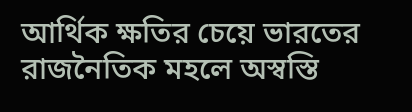আর্থিক ক্ষতির চেয়ে ভারতের রাজনৈতিক মহলে অস্বস্তি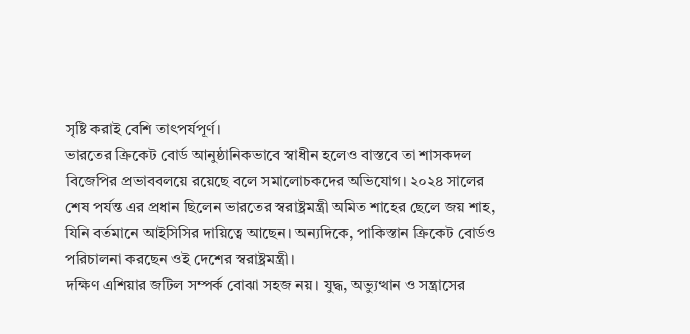সৃষ্টি করাই বেশি তাৎপর্যপূর্ণ।
ভারতের ক্রিকেট বোর্ড আনুষ্ঠানিকভাবে স্বাধীন হলেও বাস্তবে তা শাসকদল বিজেপির প্রভাববলয়ে রয়েছে বলে সমালোচকদের অভিযোগ। ২০২৪ সালের শেষ পর্যন্ত এর প্রধান ছিলেন ভারতের স্বরাষ্ট্রমন্ত্রী অমিত শাহের ছেলে জয় শাহ, যিনি বর্তমানে আইসিসির দায়িত্বে আছেন। অন্যদিকে, পাকিস্তান ক্রিকেট বোর্ডও পরিচালনা করছেন ওই দেশের স্বরাষ্ট্রমন্ত্রী।
দক্ষিণ এশিয়ার জটিল সম্পর্ক বোঝা সহজ নয়। যুদ্ধ, অভ্যুত্থান ও সন্ত্রাসের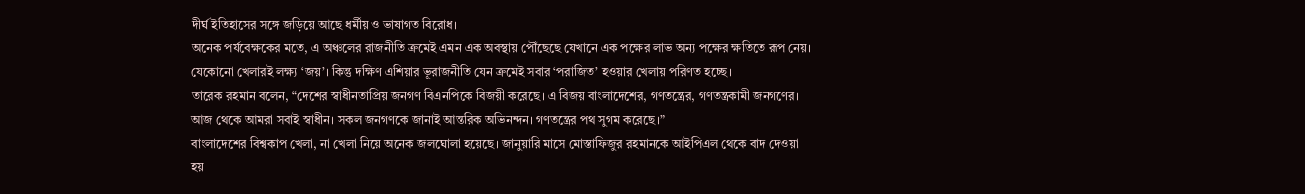দীর্ঘ ইতিহাসের সঙ্গে জড়িয়ে আছে ধর্মীয় ও ভাষাগত বিরোধ।
অনেক পর্যবেক্ষকের মতে, এ অঞ্চলের রাজনীতি ক্রমেই এমন এক অবস্থায় পৌঁছেছে যেখানে এক পক্ষের লাভ অন্য পক্ষের ক্ষতিতে রূপ নেয়। যেকোনো খেলারই লক্ষ্য ‘জয়’। কিন্তু দক্ষিণ এশিয়ার ভূরাজনীতি যেন ক্রমেই সবার ‘পরাজিত’ হওয়ার খেলায় পরিণত হচ্ছে।
তারেক রহমান বলেন, “দেশের স্বাধীনতাপ্রিয় জনগণ বিএনপিকে বিজয়ী করেছে। এ বিজয় বাংলাদেশের, গণতন্ত্রের, গণতন্ত্রকামী জনগণের। আজ থেকে আমরা সবাই স্বাধীন। সকল জনগণকে জানাই আন্তরিক অভিনন্দন। গণতন্ত্রের পথ সুগম করেছে।”
বাংলাদেশের বিশ্বকাপ খেলা, না খেলা নিয়ে অনেক জলঘোলা হয়েছে। জানুয়ারি মাসে মোস্তাফিজুর রহমানকে আইপিএল থেকে বাদ দেওয়া হয়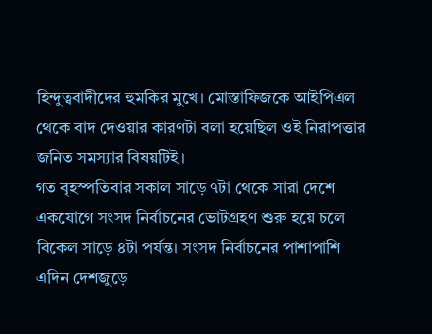হিন্দুত্ববাদীদের হুমকির মুখে। মোস্তাফিজকে আইপিএল থেকে বাদ দেওয়ার কারণটা বলা হয়েছিল ওই নিরাপত্তার জনিত সমস্যার বিষয়টিই।
গত বৃহস্পতিবার সকাল সাড়ে ৭টা থেকে সারা দেশে একযোগে সংসদ নির্বাচনের ভোটগ্রহণ শুরু হয়ে চলে বিকেল সাড়ে ৪টা পর্যন্ত। সংসদ নির্বাচনের পাশাপাশি এদিন দেশজুড়ে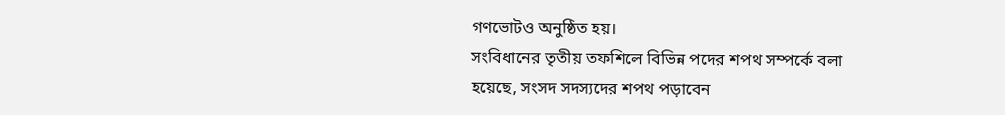গণভোটও অনুষ্ঠিত হয়।
সংবিধানের তৃতীয় তফশিলে বিভিন্ন পদের শপথ সম্পর্কে বলা হয়েছে, সংসদ সদস্যদের শপথ পড়াবেন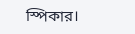স্পিকার।